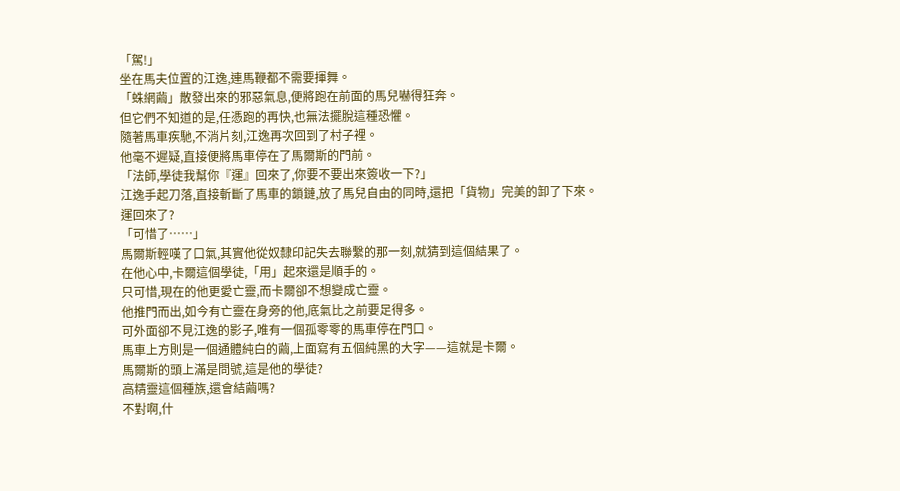「駕!」
坐在馬夫位置的江逸,連馬鞭都不需要揮舞。
「蛛網繭」散發出來的邪惡氣息,便將跑在前面的馬兒嚇得狂奔。
但它們不知道的是,任憑跑的再快,也無法擺脫這種恐懼。
隨著馬車疾馳,不消片刻,江逸再次回到了村子裡。
他毫不遲疑,直接便將馬車停在了馬爾斯的門前。
「法師,學徒我幫你『運』回來了,你要不要出來簽收一下?」
江逸手起刀落,直接斬斷了馬車的鎖鏈,放了馬兒自由的同時,還把「貨物」完美的卸了下來。
運回來了?
「可惜了……」
馬爾斯輕嘆了口氣,其實他從奴隸印記失去聯繫的那一刻,就猜到這個結果了。
在他心中,卡爾這個學徒,「用」起來還是順手的。
只可惜,現在的他更愛亡靈,而卡爾卻不想變成亡靈。
他推門而出,如今有亡靈在身旁的他,底氣比之前要足得多。
可外面卻不見江逸的影子,唯有一個孤零零的馬車停在門口。
馬車上方則是一個通體純白的繭,上面寫有五個純黑的大字——這就是卡爾。
馬爾斯的頭上滿是問號,這是他的學徒?
高精靈這個種族,還會結繭嗎?
不對啊,什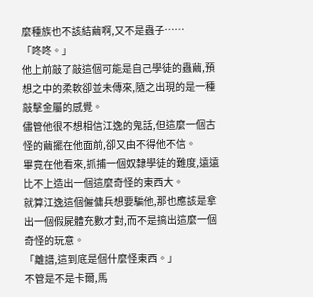麼種族也不該結繭啊,又不是蟲子……
「咚咚。」
他上前敲了敲這個可能是自己學徒的蟲繭,預想之中的柔軟卻並未傳來,隨之出現的是一種敲擊金屬的感覺。
儘管他很不想相信江逸的鬼話,但這麼一個古怪的繭擺在他面前,卻又由不得他不信。
畢竟在他看來,抓捕一個奴隸學徒的難度,遠遠比不上造出一個這麼奇怪的東西大。
就算江逸這個僱傭兵想要騙他,那也應該是拿出一個假屍體充數才對,而不是搞出這麼一個奇怪的玩意。
「離譜,這到底是個什麼怪東西。」
不管是不是卡爾,馬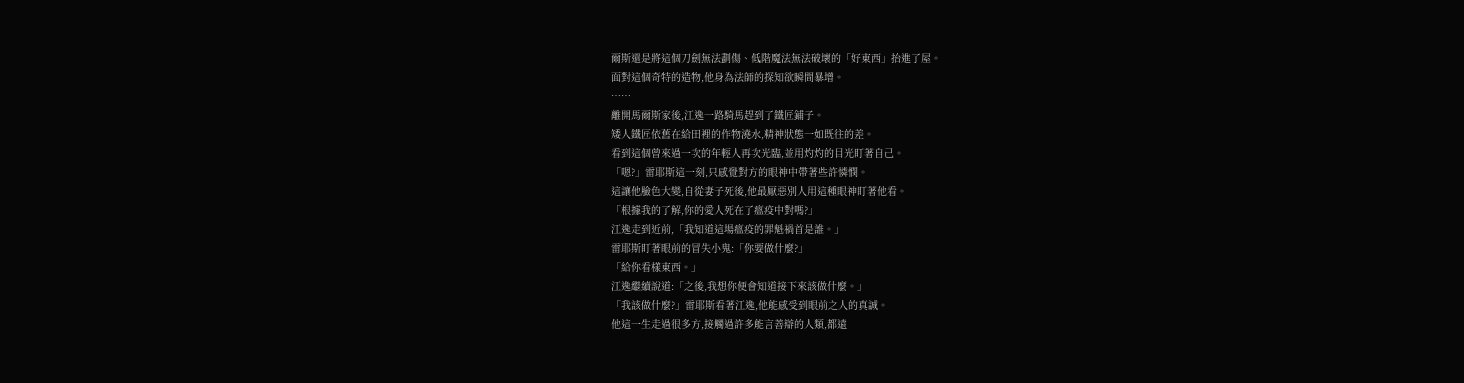爾斯還是將這個刀劍無法劃傷、低階魔法無法破壞的「好東西」抬進了屋。
面對這個奇特的造物,他身為法師的探知欲瞬間暴增。
……
離開馬爾斯家後,江逸一路騎馬趕到了鐵匠鋪子。
矮人鐵匠依舊在給田裡的作物澆水,精神狀態一如既往的差。
看到這個曾來過一次的年輕人再次光臨,並用灼灼的目光盯著自己。
「嗯?」雷耶斯這一刻,只感覺對方的眼神中帶著些許憐憫。
這讓他臉色大變,自從妻子死後,他最厭惡別人用這種眼神盯著他看。
「根據我的了解,你的愛人死在了瘟疫中對嗎?」
江逸走到近前,「我知道這場瘟疫的罪魁禍首是誰。」
雷耶斯盯著眼前的冒失小鬼:「你要做什麼?」
「給你看樣東西。」
江逸繼續說道:「之後,我想你便會知道接下來該做什麼。」
「我該做什麼?」雷耶斯看著江逸,他能感受到眼前之人的真誠。
他這一生走過很多方,接觸過許多能言善辯的人類,都遠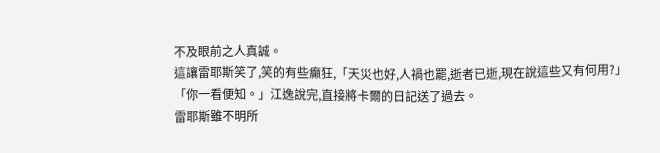不及眼前之人真誠。
這讓雷耶斯笑了,笑的有些癲狂,「天災也好,人禍也罷,逝者已逝,現在說這些又有何用?」
「你一看便知。」江逸說完,直接將卡爾的日記送了過去。
雷耶斯雖不明所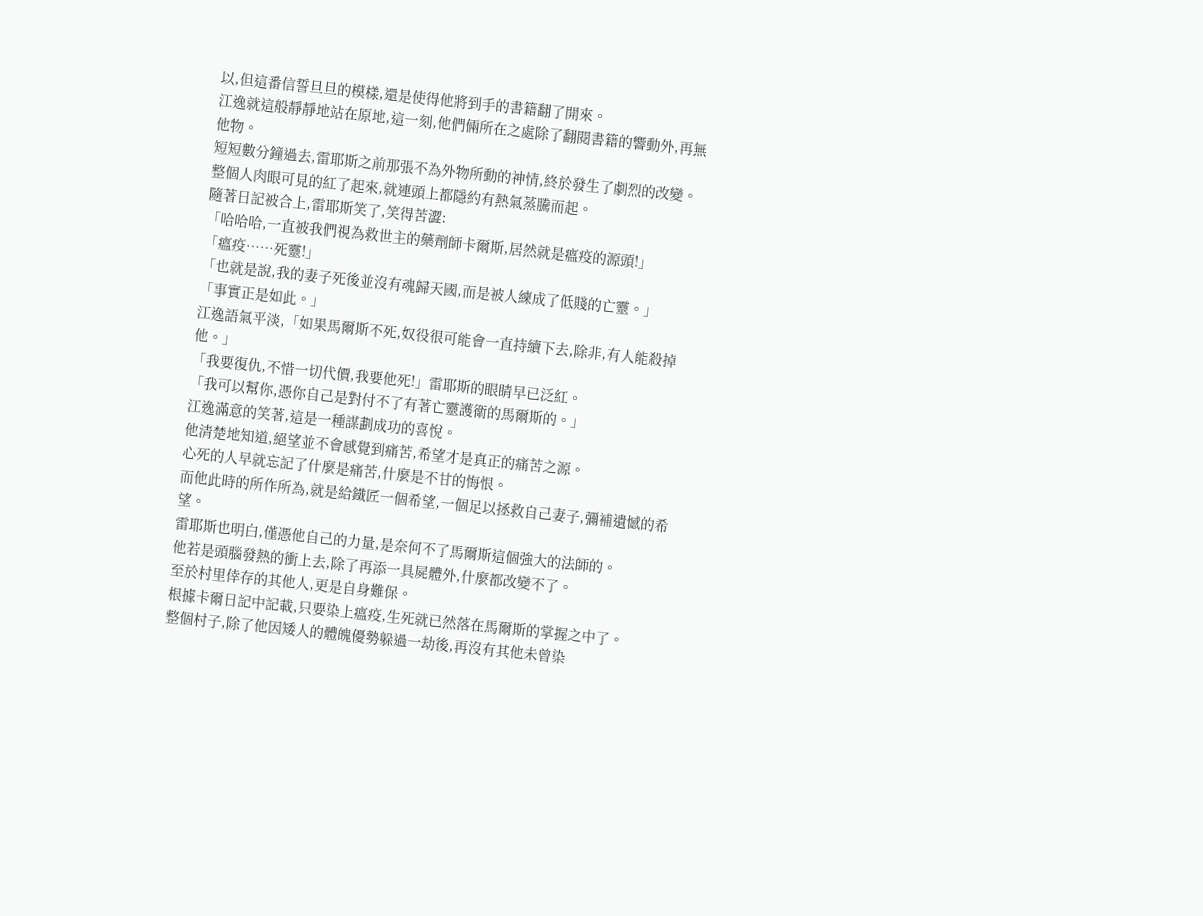以,但這番信誓旦旦的模樣,還是使得他將到手的書籍翻了開來。
江逸就這般靜靜地站在原地,這一刻,他們倆所在之處除了翻閱書籍的響動外,再無他物。
短短數分鐘過去,雷耶斯之前那張不為外物所動的神情,終於發生了劇烈的改變。
整個人肉眼可見的紅了起來,就連頭上都隱約有熱氣蒸騰而起。
隨著日記被合上,雷耶斯笑了,笑得苦澀:
「哈哈哈,一直被我們視為救世主的藥劑師卡爾斯,居然就是瘟疫的源頭!」
「瘟疫……死靈!」
「也就是說,我的妻子死後並沒有魂歸天國,而是被人練成了低賤的亡靈。」
「事實正是如此。」
江逸語氣平淡,「如果馬爾斯不死,奴役很可能會一直持續下去,除非,有人能殺掉他。」
「我要復仇,不惜一切代價,我要他死!」雷耶斯的眼睛早已泛紅。
「我可以幫你,憑你自己是對付不了有著亡靈護衛的馬爾斯的。」
江逸滿意的笑著,這是一種謀劃成功的喜悅。
他清楚地知道,絕望並不會感覺到痛苦,希望才是真正的痛苦之源。
心死的人早就忘記了什麼是痛苦,什麼是不甘的悔恨。
而他此時的所作所為,就是給鐵匠一個希望,一個足以拯救自己妻子,彌補遺憾的希望。
雷耶斯也明白,僅憑他自己的力量,是奈何不了馬爾斯這個強大的法師的。
他若是頭腦發熱的衝上去,除了再添一具屍體外,什麼都改變不了。
至於村里倖存的其他人,更是自身難保。
根據卡爾日記中記載,只要染上瘟疫,生死就已然落在馬爾斯的掌握之中了。
整個村子,除了他因矮人的體魄優勢躲過一劫後,再沒有其他未曾染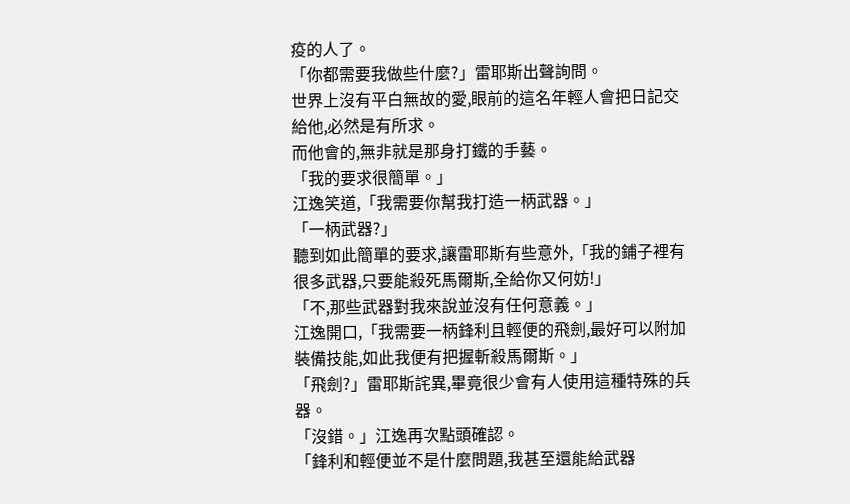疫的人了。
「你都需要我做些什麼?」雷耶斯出聲詢問。
世界上沒有平白無故的愛,眼前的這名年輕人會把日記交給他,必然是有所求。
而他會的,無非就是那身打鐵的手藝。
「我的要求很簡單。」
江逸笑道,「我需要你幫我打造一柄武器。」
「一柄武器?」
聽到如此簡單的要求,讓雷耶斯有些意外,「我的鋪子裡有很多武器,只要能殺死馬爾斯,全給你又何妨!」
「不,那些武器對我來說並沒有任何意義。」
江逸開口,「我需要一柄鋒利且輕便的飛劍,最好可以附加裝備技能,如此我便有把握斬殺馬爾斯。」
「飛劍?」雷耶斯詫異,畢竟很少會有人使用這種特殊的兵器。
「沒錯。」江逸再次點頭確認。
「鋒利和輕便並不是什麼問題,我甚至還能給武器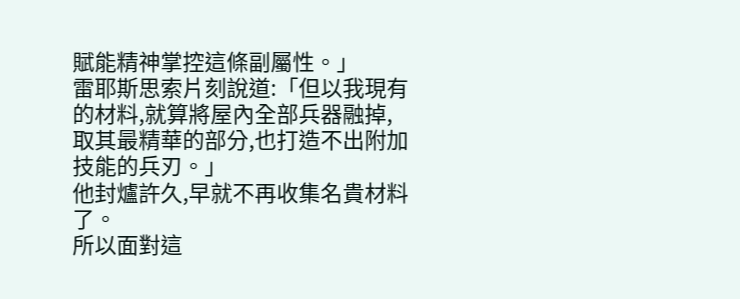賦能精神掌控這條副屬性。」
雷耶斯思索片刻說道:「但以我現有的材料,就算將屋內全部兵器融掉,取其最精華的部分,也打造不出附加技能的兵刃。」
他封爐許久,早就不再收集名貴材料了。
所以面對這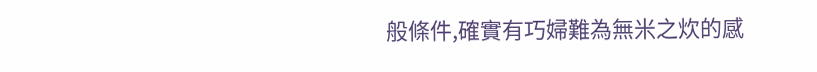般條件,確實有巧婦難為無米之炊的感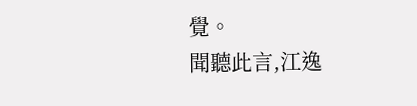覺。
聞聽此言,江逸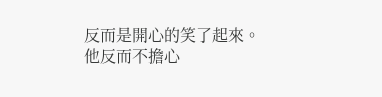反而是開心的笑了起來。
他反而不擔心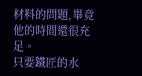材料的問題,畢竟他的時間還很充足。
只要鐵匠的水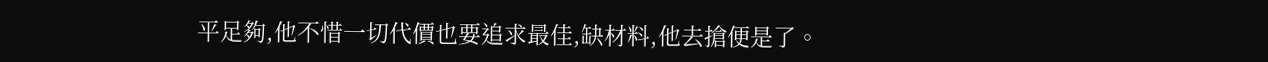平足夠,他不惜一切代價也要追求最佳,缺材料,他去搶便是了。